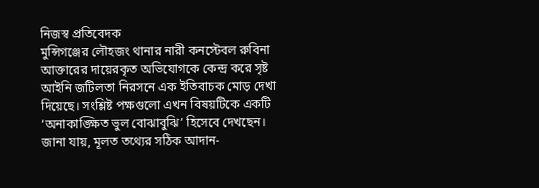নিজস্ব প্রতিবেদক
মুন্সিগঞ্জের লৌহজং থানার নারী কনস্টেবল রুবিনা আক্তারের দায়েরকৃত অভিযোগকে কেন্দ্র করে সৃষ্ট আইনি জটিলতা নিরসনে এক ইতিবাচক মোড় দেখা দিয়েছে। সংশ্লিষ্ট পক্ষগুলো এখন বিষয়টিকে একটি ‘অনাকাঙ্ক্ষিত ভুল বোঝাবুঝি’ হিসেবে দেখছেন।
জানা যায়, মূলত তথ্যের সঠিক আদান-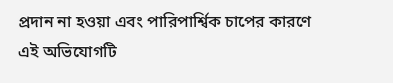প্রদান না হওয়া এবং পারিপার্শ্বিক চাপের কারণে এই অভিযোগটি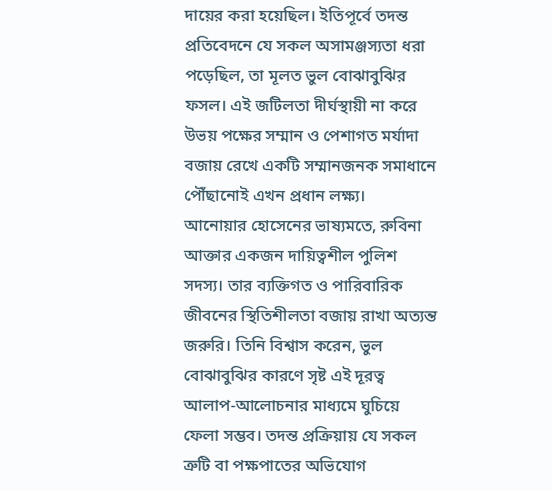দায়ের করা হয়েছিল। ইতিপূর্বে তদন্ত প্রতিবেদনে যে সকল অসামঞ্জস্যতা ধরা পড়েছিল, তা মূলত ভুল বোঝাবুঝির ফসল। এই জটিলতা দীর্ঘস্থায়ী না করে উভয় পক্ষের সম্মান ও পেশাগত মর্যাদা বজায় রেখে একটি সম্মানজনক সমাধানে পৌঁছানোই এখন প্রধান লক্ষ্য।
আনোয়ার হোসেনের ভাষ্যমতে, রুবিনা আক্তার একজন দায়িত্বশীল পুলিশ সদস্য। তার ব্যক্তিগত ও পারিবারিক জীবনের স্থিতিশীলতা বজায় রাখা অত্যন্ত জরুরি। তিনি বিশ্বাস করেন, ভুল বোঝাবুঝির কারণে সৃষ্ট এই দূরত্ব আলাপ-আলোচনার মাধ্যমে ঘুচিয়ে ফেলা সম্ভব। তদন্ত প্রক্রিয়ায় যে সকল ত্রুটি বা পক্ষপাতের অভিযোগ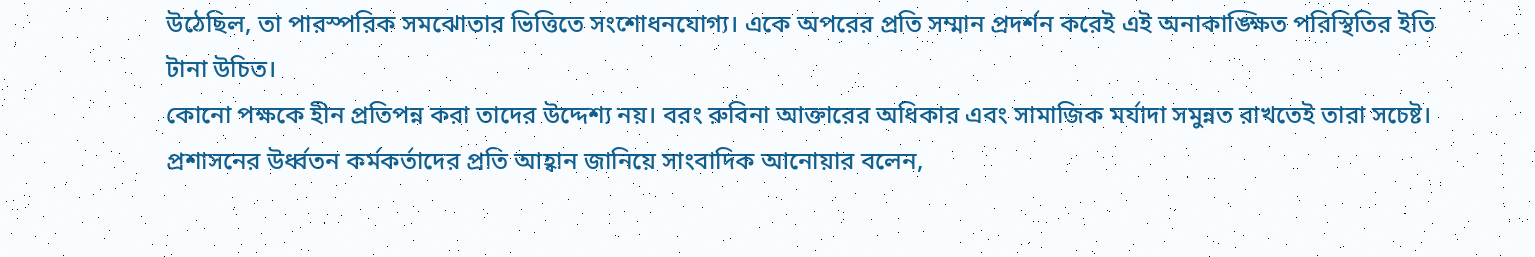উঠেছিল, তা পারস্পরিক সমঝোতার ভিত্তিতে সংশোধনযোগ্য। একে অপরের প্রতি সম্মান প্রদর্শন করেই এই অনাকাঙ্ক্ষিত পরিস্থিতির ইতি টানা উচিত।
কোনো পক্ষকে হীন প্রতিপন্ন করা তাদের উদ্দেশ্য নয়। বরং রুবিনা আক্তারের অধিকার এবং সামাজিক মর্যাদা সমুন্নত রাখতেই তারা সচেষ্ট। প্রশাসনের উর্ধ্বতন কর্মকর্তাদের প্রতি আহ্বান জানিয়ে সাংবাদিক আনোয়ার বলেন,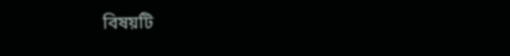বিষয়টি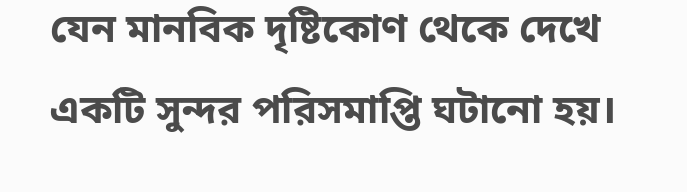যেন মানবিক দৃষ্টিকোণ থেকে দেখে একটি সুন্দর পরিসমাপ্তি ঘটানো হয়।